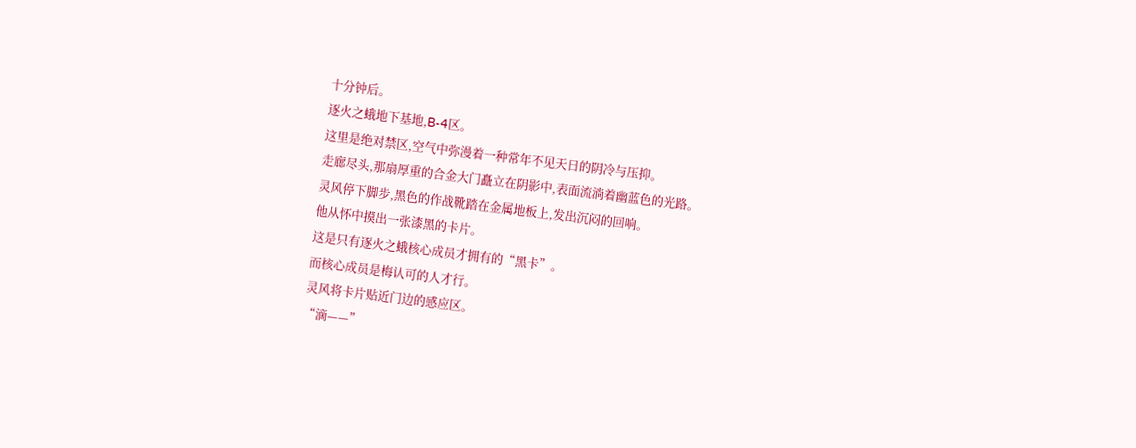十分钟后。
逐火之蛾地下基地,B-4区。
这里是绝对禁区,空气中弥漫着一种常年不见天日的阴冷与压抑。
走廊尽头,那扇厚重的合金大门矗立在阴影中,表面流淌着幽蓝色的光路。
灵风停下脚步,黑色的作战靴踏在金属地板上,发出沉闷的回响。
他从怀中摸出一张漆黑的卡片。
这是只有逐火之蛾核心成员才拥有的“黑卡”。
而核心成员是梅认可的人才行。
灵风将卡片贴近门边的感应区。
“滴——”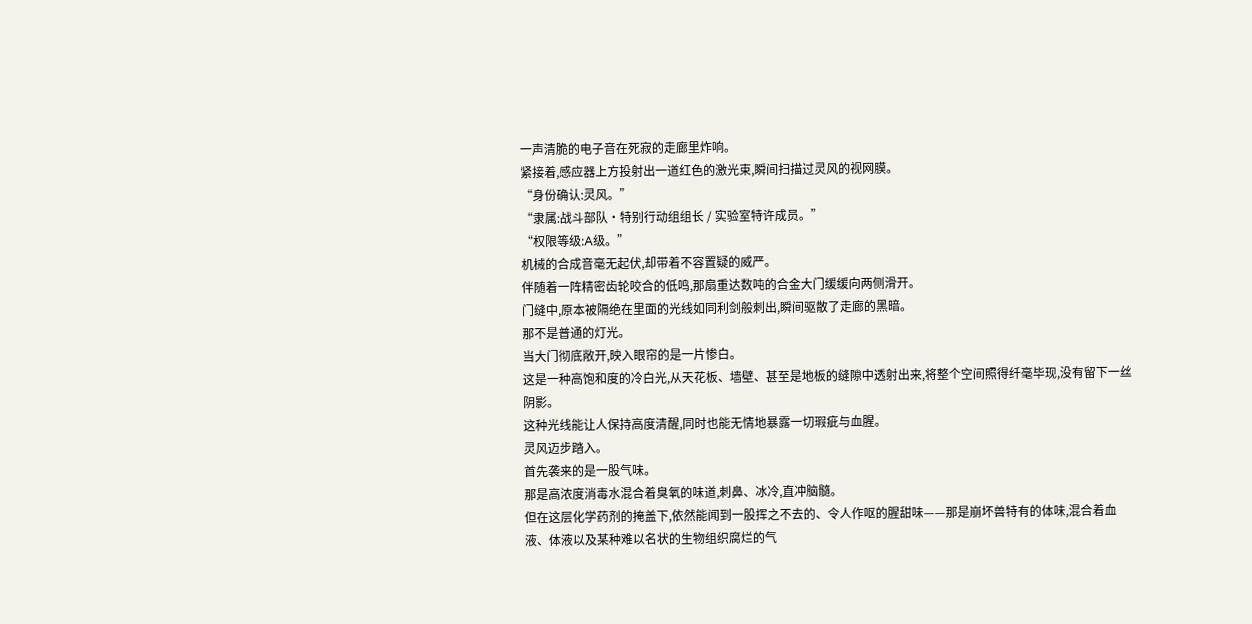一声清脆的电子音在死寂的走廊里炸响。
紧接着,感应器上方投射出一道红色的激光束,瞬间扫描过灵风的视网膜。
“身份确认:灵风。”
“隶属:战斗部队·特别行动组组长 / 实验室特许成员。”
“权限等级:A级。”
机械的合成音毫无起伏,却带着不容置疑的威严。
伴随着一阵精密齿轮咬合的低鸣,那扇重达数吨的合金大门缓缓向两侧滑开。
门缝中,原本被隔绝在里面的光线如同利剑般刺出,瞬间驱散了走廊的黑暗。
那不是普通的灯光。
当大门彻底敞开,映入眼帘的是一片惨白。
这是一种高饱和度的冷白光,从天花板、墙壁、甚至是地板的缝隙中透射出来,将整个空间照得纤毫毕现,没有留下一丝阴影。
这种光线能让人保持高度清醒,同时也能无情地暴露一切瑕疵与血腥。
灵风迈步踏入。
首先袭来的是一股气味。
那是高浓度消毒水混合着臭氧的味道,刺鼻、冰冷,直冲脑髓。
但在这层化学药剂的掩盖下,依然能闻到一股挥之不去的、令人作呕的腥甜味——那是崩坏兽特有的体味,混合着血液、体液以及某种难以名状的生物组织腐烂的气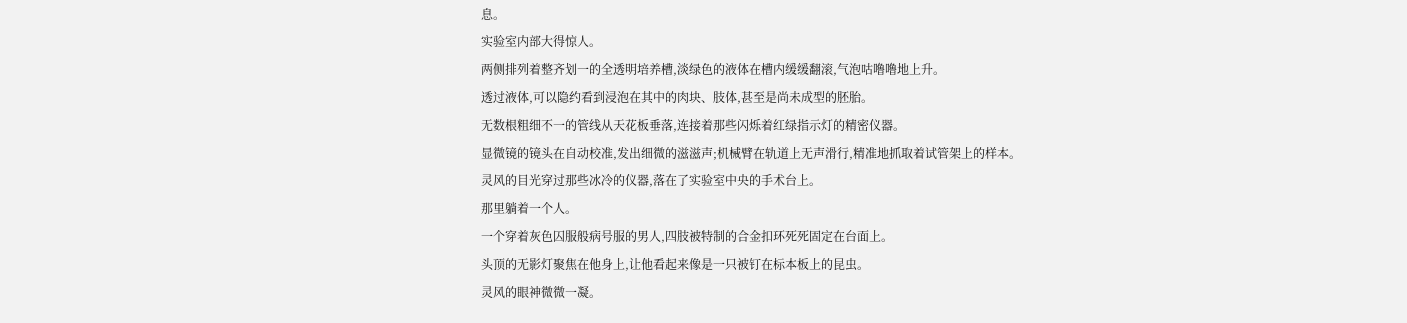息。
实验室内部大得惊人。
两侧排列着整齐划一的全透明培养槽,淡绿色的液体在槽内缓缓翻滚,气泡咕噜噜地上升。
透过液体,可以隐约看到浸泡在其中的肉块、肢体,甚至是尚未成型的胚胎。
无数根粗细不一的管线从天花板垂落,连接着那些闪烁着红绿指示灯的精密仪器。
显微镜的镜头在自动校准,发出细微的滋滋声;机械臂在轨道上无声滑行,精准地抓取着试管架上的样本。
灵风的目光穿过那些冰冷的仪器,落在了实验室中央的手术台上。
那里躺着一个人。
一个穿着灰色囚服般病号服的男人,四肢被特制的合金扣环死死固定在台面上。
头顶的无影灯聚焦在他身上,让他看起来像是一只被钉在标本板上的昆虫。
灵风的眼神微微一凝。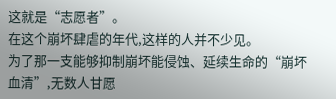这就是“志愿者”。
在这个崩坏肆虐的年代,这样的人并不少见。
为了那一支能够抑制崩坏能侵蚀、延续生命的“崩坏血清”,无数人甘愿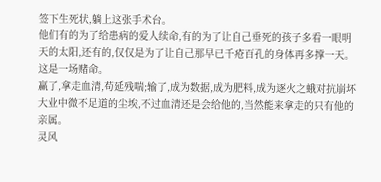签下生死状,躺上这张手术台。
他们有的为了给患病的爱人续命,有的为了让自己垂死的孩子多看一眼明天的太阳,还有的,仅仅是为了让自己那早已千疮百孔的身体再多撑一天。
这是一场赌命。
赢了,拿走血清,苟延残喘;输了,成为数据,成为肥料,成为逐火之蛾对抗崩坏大业中微不足道的尘埃,不过血清还是会给他的,当然能来拿走的只有他的亲属。
灵风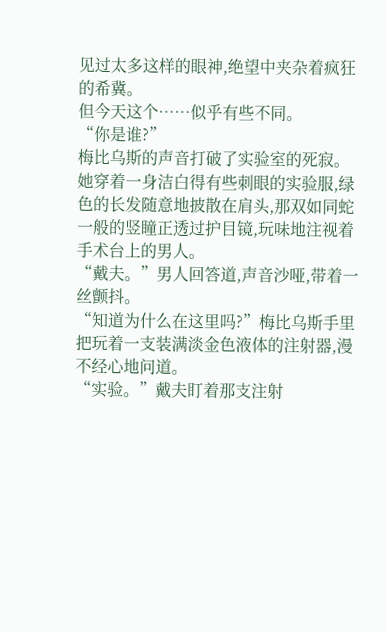见过太多这样的眼神,绝望中夹杂着疯狂的希冀。
但今天这个……似乎有些不同。
“你是谁?”
梅比乌斯的声音打破了实验室的死寂。
她穿着一身洁白得有些刺眼的实验服,绿色的长发随意地披散在肩头,那双如同蛇一般的竖瞳正透过护目镜,玩味地注视着手术台上的男人。
“戴夫。”男人回答道,声音沙哑,带着一丝颤抖。
“知道为什么在这里吗?”梅比乌斯手里把玩着一支装满淡金色液体的注射器,漫不经心地问道。
“实验。”戴夫盯着那支注射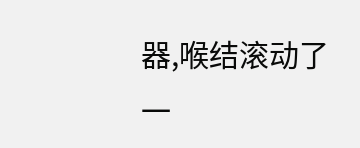器,喉结滚动了一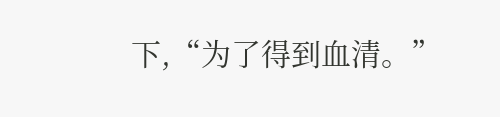下,“为了得到血清。”